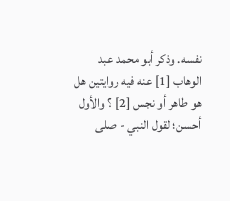نفسه. وذكر أبو محمد عبد الوهاب [1] عنه فيه روايتين هل هو طاهر أو نجس [2] ؟ والأول أحسن؛ لقول النبي - صلى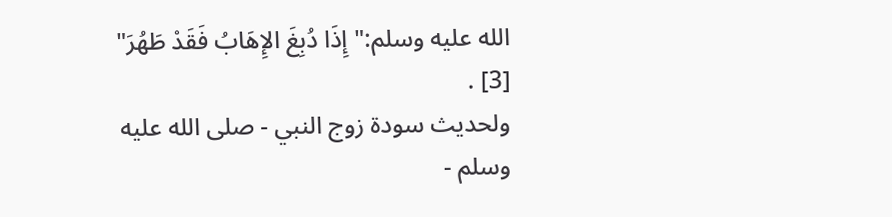الله عليه وسلم:"إِذَا دُبِغَ الإِهَابُ فَقَدْ طَهُرَ" [3] .
ولحديث سودة زوج النبي - صلى الله عليه وسلم -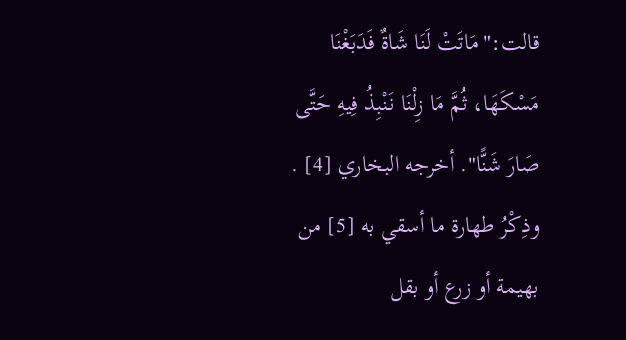قالت:"مَاتَتْ لَنَا شَاةٌ فَدَبَغْنَا مَسْكَهَا، ثُمَّ مَا زِلْنَا نَنْبِذُ فِيهِ حَتَّى صَارَ شَنًّا". أخرجه البخاري [4] . وذِكْرُ طهارة ما أسقي به [5] من بهيمة أو زرع أو بقل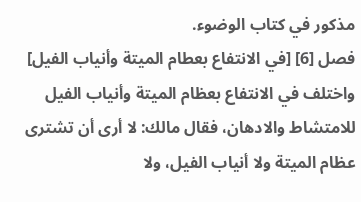مذكور في كتاب الوضوء.
فصل [6] [في الانتفاع بعطام الميتة وأنياب الفيل]
واختلف في الانتفاع بعظام الميتة وأنياب الفيل للامتشاط والادهان، فقال مالك: لا أرى أن تشترى عظام الميتة ولا أنياب الفيل، ولا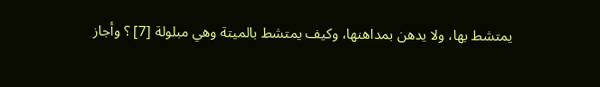يمتشط بها، ولا يدهن بمداهنها، وكيف يمتشط بالميتة وهي مبلولة [7] ؟ وأجاز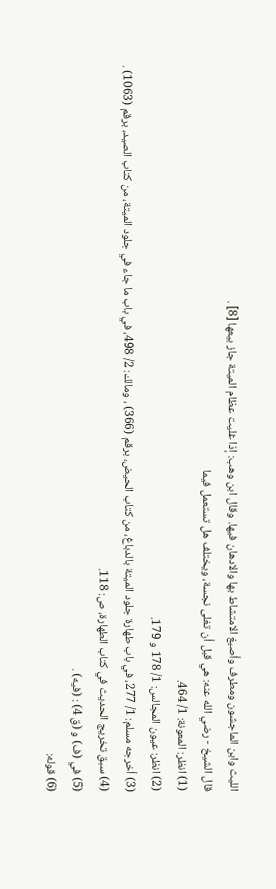الليث وابن الماجشون ومطرف وأصبغ الامتشاط بها والادهان فيها. وقال ابن وهب: إذا غليت عظام الميتة جاز بيعها [8] .
قال الشيخ - رضي الله عنه: هي قبل أن تغلى نجسة، ويختلف هل تستعمل فيما
(1) انظر: المعونة: 1/ 464.
(2) انظر: عيون المجالس: 1/ 178 و 179.
(3) أخرجه مسلم: 1/ 277، في باب طهارة جلود الميتة بالدباغ، من كتاب الحيض، برقم (366) ، ومالك: 2/ 498، في باب ما جاء في جلود الميتة، من كتاب الصيد، برقم (1063) .
(4) سبق تخريج الحديث في كتاب الطهارة، ص: 118.
(5) في (ف) و (ق 4) : (فيه) .
(6) قوله: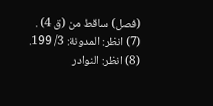(فصل) ساقط من (ق 4) .
(7) انظر: المدونة: 3/ 199.
(8) انظر: النوادر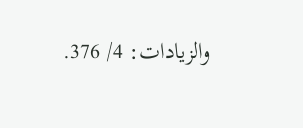والزيادات: 4/ 376.